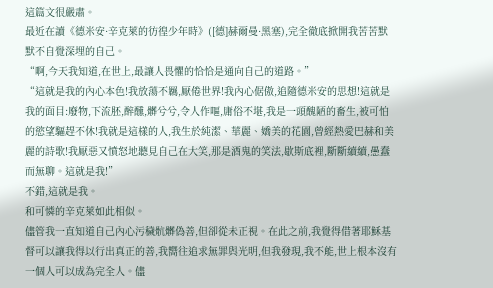這篇文很嚴肅。
最近在讀《德米安·辛克萊的彷徨少年時》([德]赫爾曼·黑塞),完全徹底掀開我苦苦默默不自覺深埋的自己。
“啊,今天我知道,在世上,最讓人畏懼的恰恰是通向自己的道路。”
“這就是我的內心本色!我放蕩不羈,厭倦世界!我內心倨傲,追隨德米安的思想!這就是我的面目:廢物,下流胚,醉醺,髒兮兮,令人作嘔,庸俗不堪,我是一頭醜陋的畜生,被可怕的慾望驅趕不休!我就是這樣的人,我生於純潔、華麗、嬌美的花園,曾經熱愛巴赫和美麗的詩歌!我厭惡又憤怒地聽見自己在大笑,那是酒鬼的笑法,歇斯底裡,斷斷續續,愚蠢而無聊。這就是我!”
不錯,這就是我。
和可憐的辛克萊如此相似。
儘管我一直知道自己內心污穢骯髒偽善,但卻從未正視。在此之前,我覺得借著耶穌基督可以讓我得以行出真正的善,我嚮往追求無罪與光明,但我發現,我不能,世上根本沒有一個人可以成為完全人。儘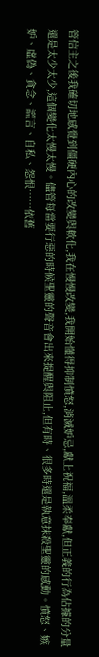管信主之後我確切地感覺到僵硬內心的改變與軟化,我在慢慢改變,我開始懂得抑制憤怒,消滅妒忌,獻上祝福,溫柔奉獻,但正義的行為佔據的分量還是太少太少,這個變化太慢太慢。儘管每當要行惡的時候聖靈的聲音會出來提醒與阻止,但有時、很多時還是執意抹殺聖靈的感動。憤怒、嫉妒、虛偽、貪念、謊言、自私、怨恨……依舊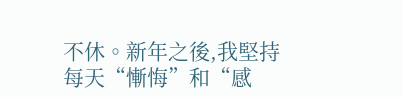不休。新年之後,我堅持每天“慚悔”和“感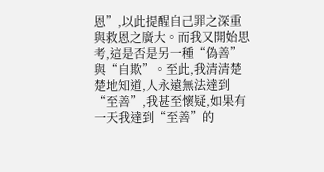恩”,以此提醒自己罪之深重與救恩之廣大。而我又開始思考,這是否是另一種“偽善”與“自欺”。至此,我清清楚楚地知道,人永遠無法達到“至善”,我甚至懷疑,如果有一天我達到“至善”的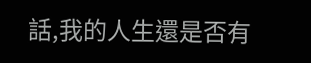話,我的人生還是否有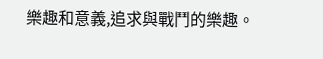樂趣和意義,追求與戰鬥的樂趣。